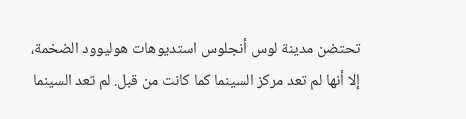تحتضن مدينة لوس أنجلوس استديوهات هوليوود الضخمة، إلا أنها لم تعد مركز السينما كما كانت من قبل. لم تعد السينما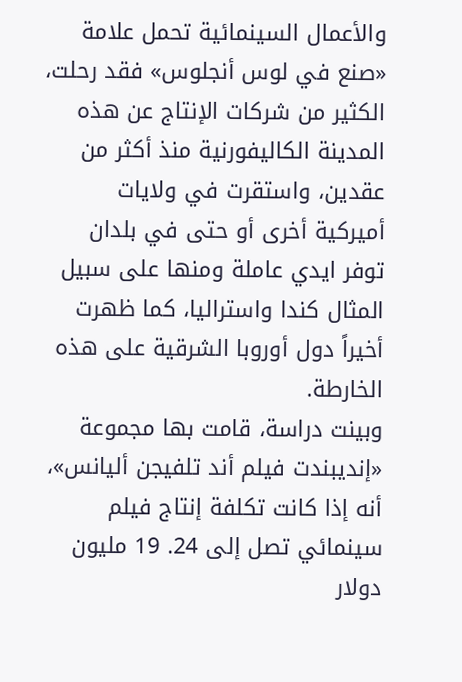والأعمال السينمائية تحمل علامة «صنع في لوس أنجلوس» فقد رحلت، الكثير من شركات الإنتاج عن هذه المدينة الكاليفورنية منذ أكثر من عقدين، واستقرت في ولايات أميركية أخرى أو حتى في بلدان توفر ايدي عاملة ومنها على سبيل المثال كندا واستراليا، كما ظهرت أخيراً دول أوروبا الشرقية على هذه الخارطة.
وبينت دراسة، قامت بها مجموعة «إنديبندت فيلم أند تلفيجن أليانس»، أنه إذا كانت تكلفة إنتاج فيلم سينمائي تصل إلى 24. 19 مليون دولار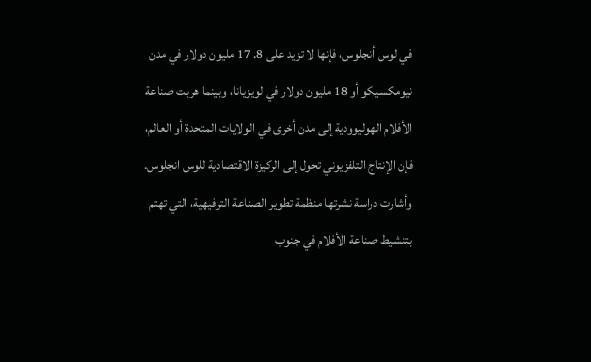في لوس أنجلوس، فإنها لا تزيد على 8. 17 مليون دولار في مدن نيومكسيكو أو 18 مليون دولار في لويزيانا، وبينما هربت صناعة الأفلام الهوليوودية إلى مدن أخرى في الولايات المتحدة أو العالم، فإن الإنتاج التلفزيوني تحول إلى الركيزة الاقتصادية للوس انجلوس.
وأشارت دراسة نشرتها منظمة تطوير الصناعة الترفيهية، التي تهتم بتنشيط صناعة الأفلام في جنوب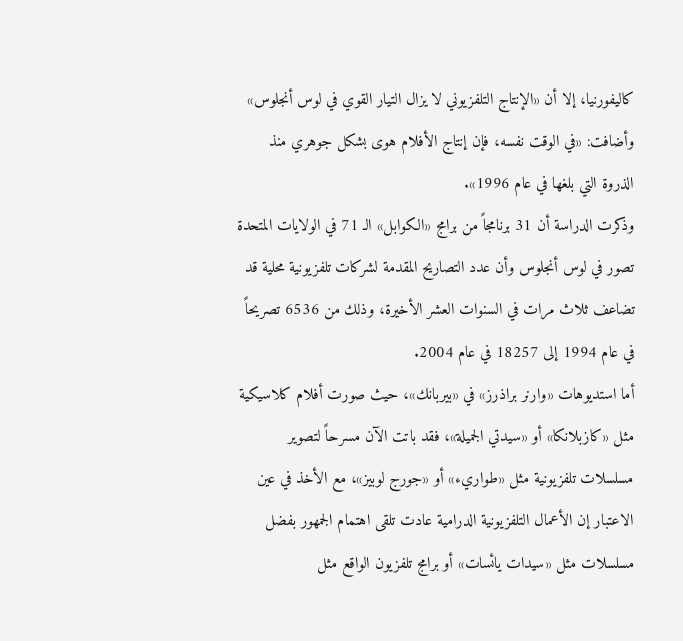كاليفورنيا، إلا أن «الإنتاج التلفزيوني لا يزال التيار القوي في لوس أنجلوس» وأضافت: «في الوقت نفسه، فإن إنتاج الأفلام هوى بشكل جوهري منذ الذروة التي بلغها في عام 1996».
وذكرت الدراسة أن 31 برنامجاً من برامج «الكوابل» الـ 71 في الولايات المتحدة تصور في لوس أنجلوس وأن عدد التصاريح المقدمة لشركات تلفزيونية محلية قد تضاعف ثلاث مرات في السنوات العشر الأخيرة، وذلك من 6536 تصريحاً في عام 1994 إلى 18257 في عام 2004.
أما استديوهات «وارنر براذرز» في «بيربانك»، حيث صورت أفلام كلاسيكية مثل «كازبلانكا» أو «سيدتي الجميلة»، فقد باتت الآن مسرحاً لتصوير مسلسلات تلفزيونية مثل «طواريء» أو «جورج لوبيز»، مع الأخذ في عين الاعتبار إن الأعمال التلفزيونية الدرامية عادت تلقى اهتمام الجمهور بفضل مسلسلات مثل «سيدات يائسات» أو برامج تلفزيون الواقع مثل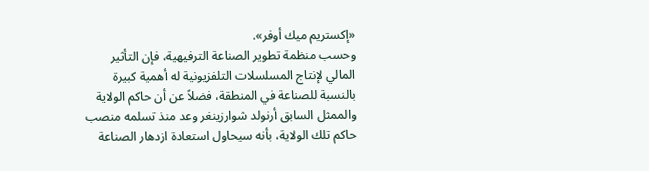«إكستريم ميك أوفر».
وحسب منظمة تطوير الصناعة الترفيهية، فإن التأثير المالي لإنتاج المسلسلات التلفزيونية له أهمية كبيرة بالنسبة للصناعة في المنطقة، فضلاً عن أن حاكم الولاية والممثل السابق أرنولد شوارزينغر وعد منذ تسلمه منصب حاكم تلك الولاية، بأنه سيحاول استعادة ازدهار الصناعة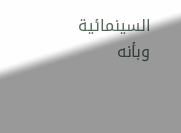السينمائية وبأنه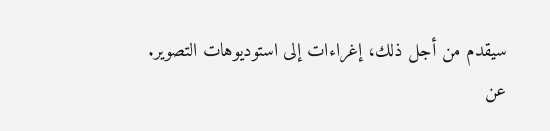سيقدم من أجل ذلك، إغراءات إلى استوديوهات التصوير.
عن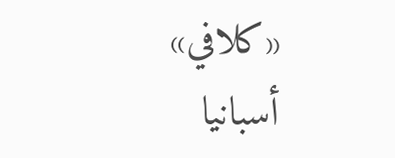«كلافي» أسبانيا